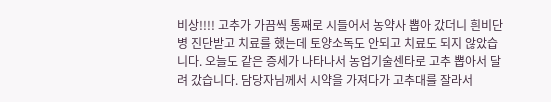비상!!!! 고추가 가끔씩 통째로 시들어서 농약사 뽑아 갔더니 흰비단병 진단받고 치료를 했는데 토양소독도 안되고 치료도 되지 않았습니다. 오늘도 같은 증세가 나타나서 농업기술센타로 고추 뽑아서 달려 갔습니다. 담당자님께서 시약을 가져다가 고추대를 잘라서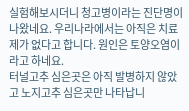실험해보시더니 청고병이라는 진단명이 나왔네요. 우리나라에서는 아직은 치료제가 없다고 합니다. 원인은 토양오염이라고 하네요.
터널고추 심은곳은 아직 발병하지 않았고 노지고추 심은곳만 나타납니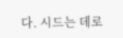다. 시드는 데로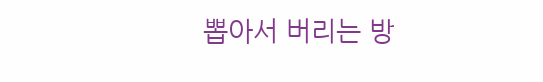뽑아서 버리는 방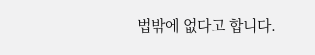법밖에 없다고 합니다.